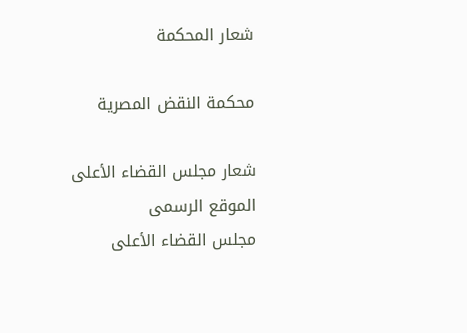شعار المحكمة

محكمة النقض المصرية

شعار مجلس القضاء الأعلى
الموقع الرسمى
مجلس القضاء الأعلى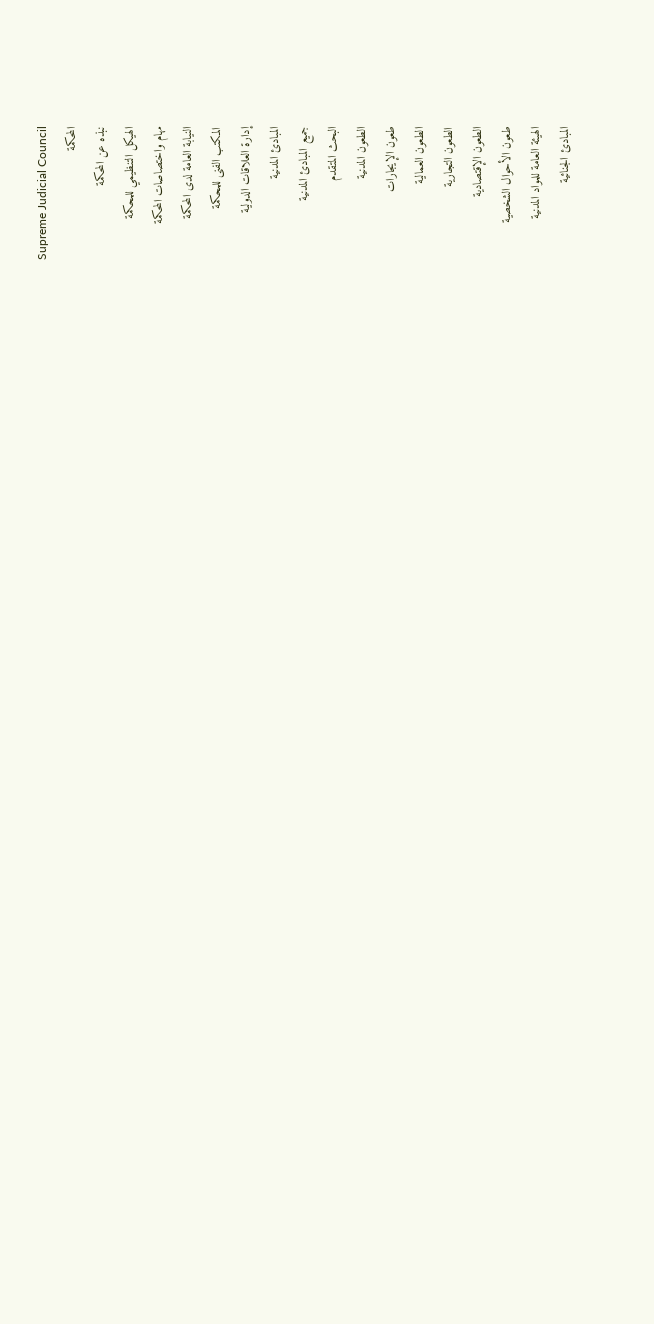Supreme Judicial Council
المحكمة
نبذه عن المحكمة
الهيكل التنظيمي للمحكمة
مهام واختصاصات المحكمة
النيابة العامة لدى المحكمة
المكتب الفنى للمحكمة
إدارة العلاقات الدولية
المبادئ المدنية
جميع المبادئ المدنية
البحث المتقدم
الطعون المدنية
طعون الإيجارات
الطعون العمالية
الطعون التجارية
الطعون الإقتصادية
طعون الأحوال الشخصية
الهيئة العامة للمواد المدنية
المبادئ الجنائية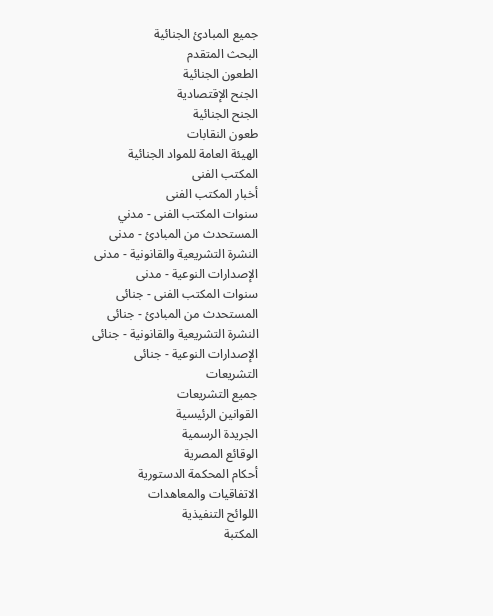جميع المبادئ الجنائية
البحث المتقدم
الطعون الجنائية
الجنح الإقتصادية
الجنح الجنائية
طعون النقابات
الهيئة العامة للمواد الجنائية
المكتب الفنى
أخبار المكتب الفنى
سنوات المكتب الفنى - مدني
المستحدث من المبادئ - مدنى
النشرة التشريعية والقانونية - مدنى
الإصدارات النوعية - مدنى
سنوات المكتب الفنى - جنائى
المستحدث من المبادئ - جنائى
النشرة التشريعية والقانونية - جنائى
الإصدارات النوعية - جنائى
التشريعات
جميع التشريعات
القوانين الرئيسية
الجريدة الرسمية
الوقائع المصرية
أحكام المحكمة الدستورية
الاتفاقيات والمعاهدات
اللوائح التنفيذية
المكتبة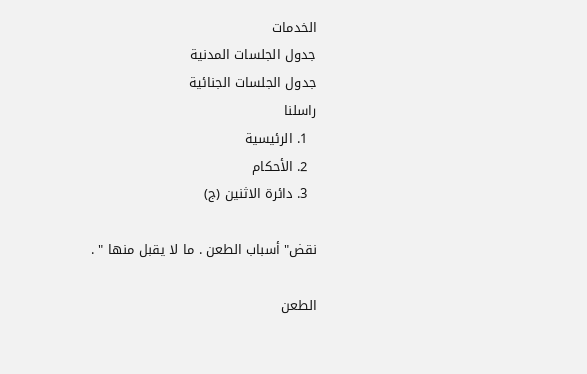الخدمات
جدول الجلسات المدنية
جدول الجلسات الجنائية
راسلنا
  1. الرئيسية
  2. الأحكام
  3. دائرة الاثنين (ج)

نقض" أسباب الطعن . ما لا يقبل منها " .

الطعن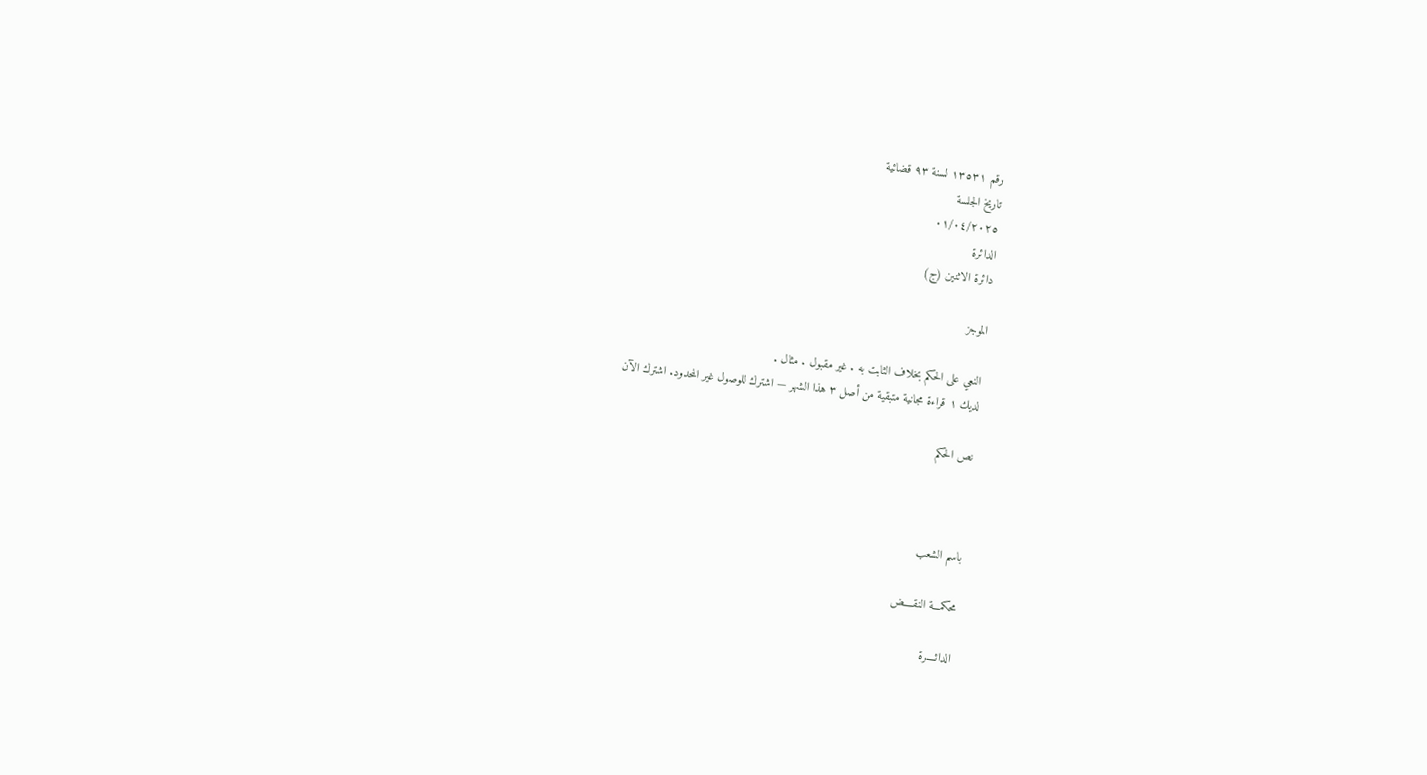رقم ۱۳٥۳۱ لسنة ۹۳ قضائية
تاريخ الجلسة
۲۰۲٥/۰۱/۰٤
الدائرة
دائرة الاثنين (ج)

الموجز

النعي على الحكم بخلاف الثابت به . غير مقبول . مثال .
لديك ۱ قراءة مجانية متبقية من أصل ۳ هذا الشهر — اشترك للوصول غير المحدود. اشترك الآن

نص الحكم



باسم الشعب

محكمـــة النقــــض

الدائــــرة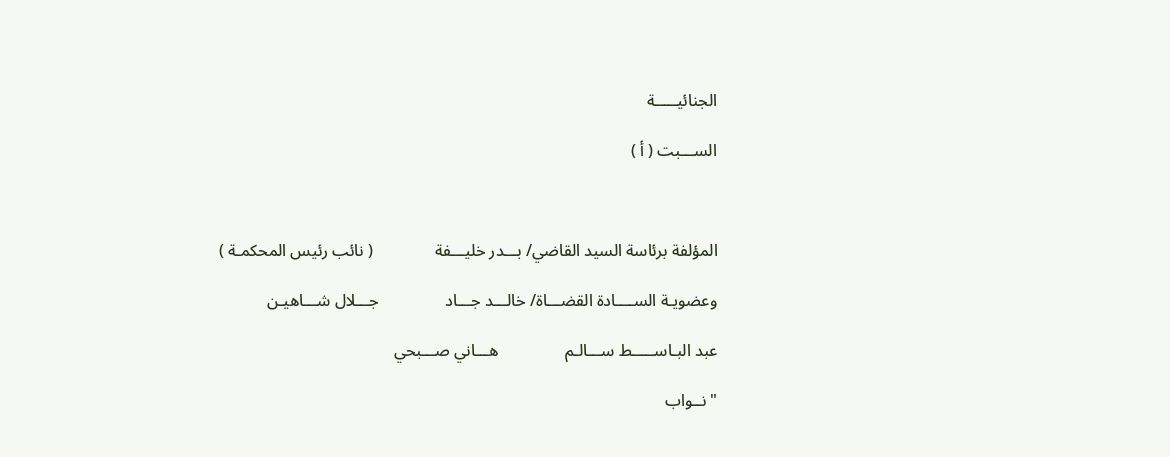الجنائيـــــة

الســـبت ( أ )



المؤلفة برئاسة السيد القاضي/ بـــدر خليـــفة               ( نائب رئيس المحكمـة )

وعضويـة الســــادة القضـــاة/ خالـــد جـــاد                جـــلال شـــاهيـن

عبد البـاســـــط ســـالـم                هـــاني صـــبحي

" نــواب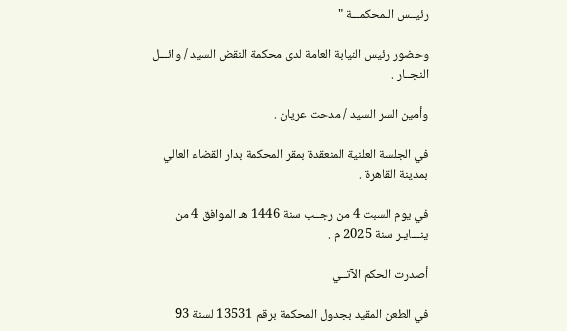رئيــس الـمحكمـــة "

وحضور رئيس النيابة العامة لدى محكمة النقض السيد / وائـــل النجــار .

وأمين السر السيد / مدحت عريان .

في الجلسة العلنية المنعقدة بمقر المحكمة بدار القضاء العالي بمدينة القاهرة .

في يوم السبت 4 من رجــب سنة 1446 هـ الموافق 4 من ينـــايـر سنة 2025 م .

أصدرت الحكم الآتــي

في الطعن المقيد بجدول المحكمة برقم 13531 لسنة 93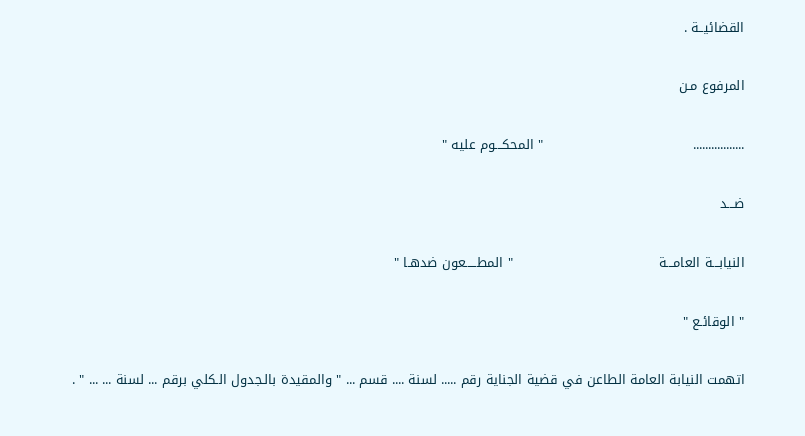القضائيــة .

المرفوع مـن

.................                                  " المحكـــوم عليه "

ضـــد

النيابـــة العامـــة                                 " المطـــــعون ضدهـا "

" الوقائـع "

اتهمت النيابة العامة الطاعن في قضية الجناية رقم ..... لسنة .... قسم ... " والمقيدة بالـجدول الـكلي برقم ... لسنة ... ... " .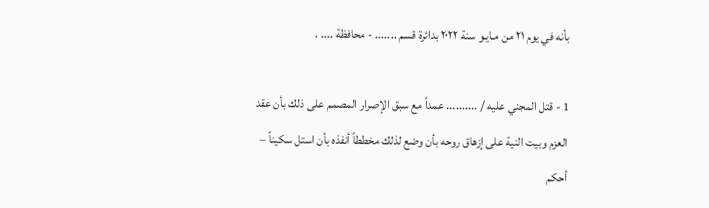بأنه في يوم ۲۱ من مـايـو سنة ۲۰۲۲ بدائرة قسم ....... - محافظة .... .

1 - قتل المجني عليه / .......... عمداً مع سبق الإصرار المصمم على ذلك بأن عقد العزم وبيت النية على إزهاق روحه بأن وضع لذلك مخططاً أنفذه بأن استل سكيناً – أحكم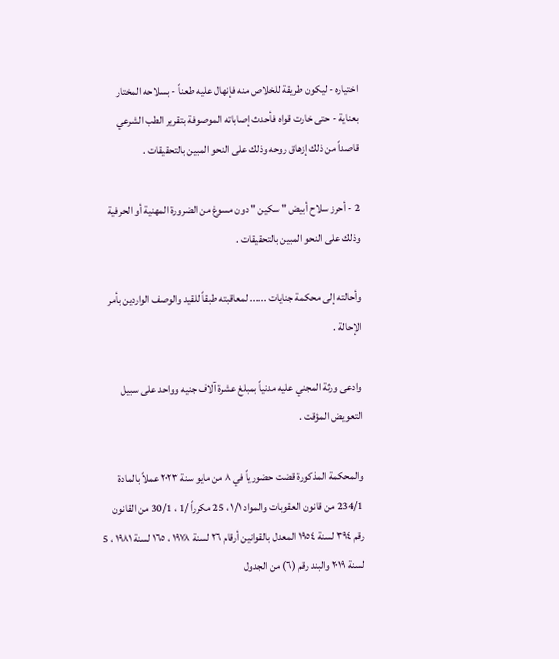اختياره - ليكون طريقة للخلاص منه فإنهال عليه طعناً - بسلاحه المختار بعناية - حتى خارت قواه فأحدث إصاباته الموصوفة بتقرير الطب الشرعي قاصداً من ذلك إزهاق روحه وذلك على النحو المبين بالتحقيقات .

2 - أحرز سلاح أبيض " سكين " دون مسوغ من الضرورة المهنية أو الحرفية وذلك على النحو المبين بالتحقيقات .

وأحالته إلى محكمة جنايات ...... لمعاقبته طبقاً للقيد والوصف الواردين بأمر الإحالة .

وادعى ورثة المجني عليه مدنياً بمبلغ عشرة آلاف جنيه وواحد على سبيل التعويض المؤقت .

والمحكمة المذكورة قضت حضورياً في ٨ من مايو سنة ۲۰۲۳ عملاً بالمادة 234/1 من قانون العقوبات والمواد ۱/۱ ، 25 مكرراً /1 ، 30/1 من القانون رقم ٣٩٤ لسنة ١٩٥٤ المعدل بالقوانين أرقام ٢٦ لسنة ١٩٧٨ ، ١٦٥ لسنة ۱۹۸۱ ، 5 لسنة ۲۰۱۹ والبند رقم (٦) من الجدول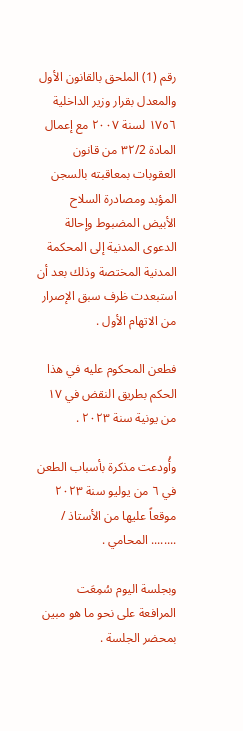رقم (1) الملحق بالقانون الأول والمعدل بقرار وزير الداخلية ١٧٥٦ لسنة ۲۰۰۷ مع إعمال المادة ٣٢/2 من قانون العقوبات بمعاقبته بالسجن المؤبد ومصادرة السلاح الأبيض المضبوط وإحالة الدعوى المدنية إلى المحكمة المدنية المختصة وذلك بعد أن استبعدت ظرف سبق الإصرار من الاتهام الأول .

فطعن المحكوم عليه في هذا الحكم بطريق النقض في ١٧ من يونية سنة ۲۰۲۳ .

وأُودعت مذكرة بأسباب الطعن في ٦ من يوليو سنة ۲۰۲۳ موقعاً عليها من الأستاذ / ........ المحامي .

وبجلسة اليوم سُمِعَت المرافعة على نحو ما هو مبين بمحضر الجلسة .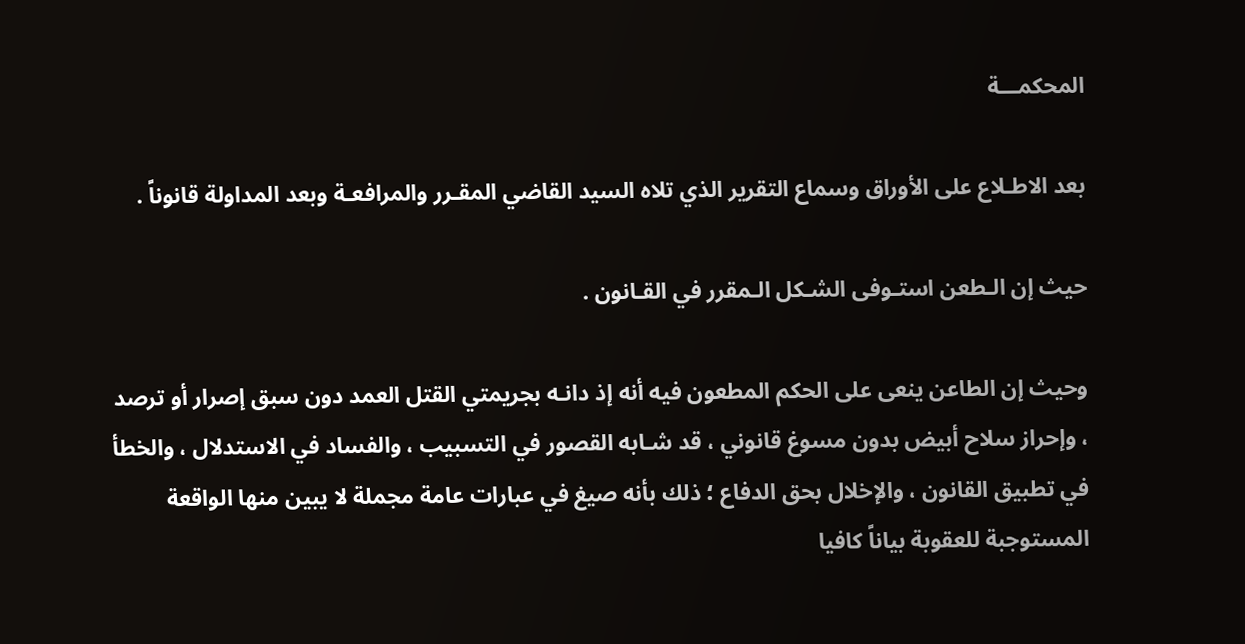المحكمـــة

بعد الاطـلاع على الأوراق وسماع التقرير الذي تلاه السيد القاضي المقـرر والمرافعـة وبعد المداولة قانوناً .

حيث إن الـطعن استـوفى الشـكل الـمقرر في القـانون .

وحيث إن الطاعن ينعى على الحكم المطعون فيه أنه إذ دانـه بجريمتي القتل العمد دون سبق إصرار أو ترصد ، وإحراز سلاح أبيض بدون مسوغ قانوني ، قد شـابه القصور في التسبيب ، والفساد في الاستدلال ، والخطأ في تطبيق القانون ، والإخلال بحق الدفاع ؛ ذلك بأنه صيغ في عبارات عامة مجملة لا يبين منها الواقعة المستوجبة للعقوبة بياناً كافيا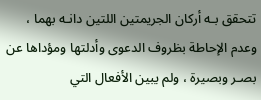تتحقق بـه أركان الجريمتين اللتين دانـه بهما ، وعدم الإحاطة بظروف الدعوى وأدلتها ومؤداها عن بصـر وبصيرة ، ولم يبين الأفعال التي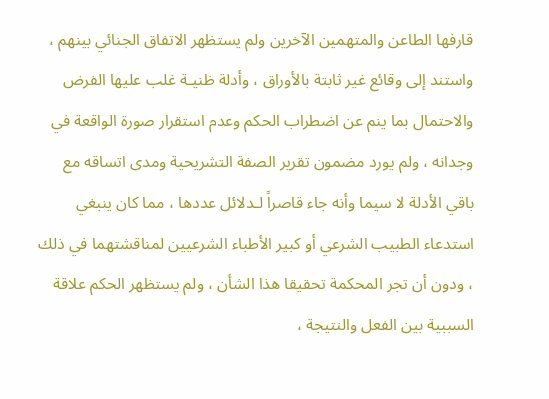قارفها الطاعن والمتهمين الآخرين ولم يستظهر الاتفاق الجنائي بينهم ، واستند إلى وقائع غير ثابتة بالأوراق ، وأدلة ظنيـة غلب عليها الفرض والاحتمال بما ينم عن اضطراب الحكم وعدم استقرار صورة الواقعة في وجدانه ، ولم يورد مضمون تقرير الصفة التشريحية ومدى اتساقه مع باقي الأدلة لا سيما وأنه جاء قاصراً لـدلائل عددها ، مما كان ينبغي استدعاء الطبيب الشرعي أو كبير الأطباء الشرعيين لمناقشتهما في ذلك ، ودون أن تجر المحكمة تحقيقا هذا الشأن ، ولم يستظهر الحكم علاقة السببية بين الفعل والنتيجة ،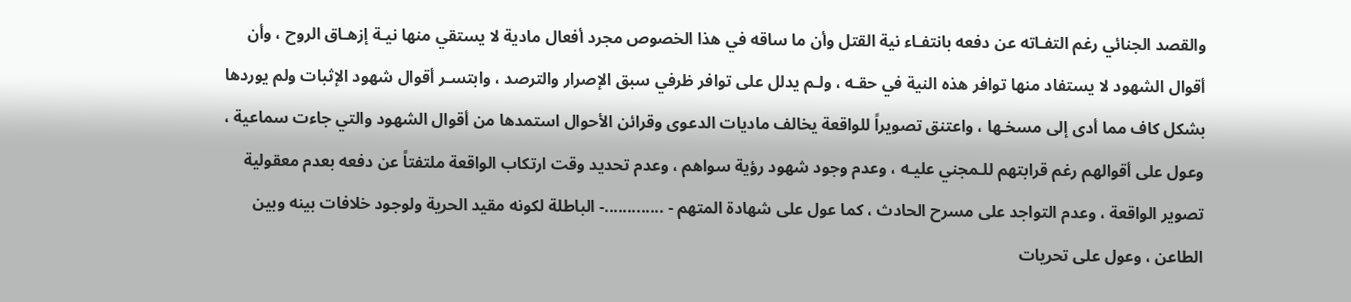والقصد الجنائي رغم التفـاته عن دفعه بانتفـاء نية القتل وأن ما ساقه في هذا الخصوص مجرد أفعال مادية لا يستقي منها نيـة إزهـاق الروح ، وأن أقوال الشهود لا يستفاد منها توافر هذه النية في حقـه ، ولـم يدلل على توافر ظرفي سبق الإصرار والترصد ، وابتسـر أقوال شهود الإثبات ولم يوردها بشكل كاف مما أدى إلى مسخـها ، واعتنق تصويراً للواقعة يخالف ماديات الدعوى وقرائن الأحوال استمدها من أقوال الشهود والتي جاءت سماعية ، وعول على أقوالهم رغم قرابتهم للـمجني عليـه ، وعدم وجود شهود رؤية سواهم ، وعدم تحديد وقت ارتكاب الواقعة ملتفتاً عن دفعه بعدم معقولية تصوير الواقعة ، وعدم التواجد على مسرح الحادث ، كما عول على شهادة المتهم - .............- الباطلة لكونه مقيد الحرية ولوجود خلافات بينه وبين الطاعن ، وعول على تحريات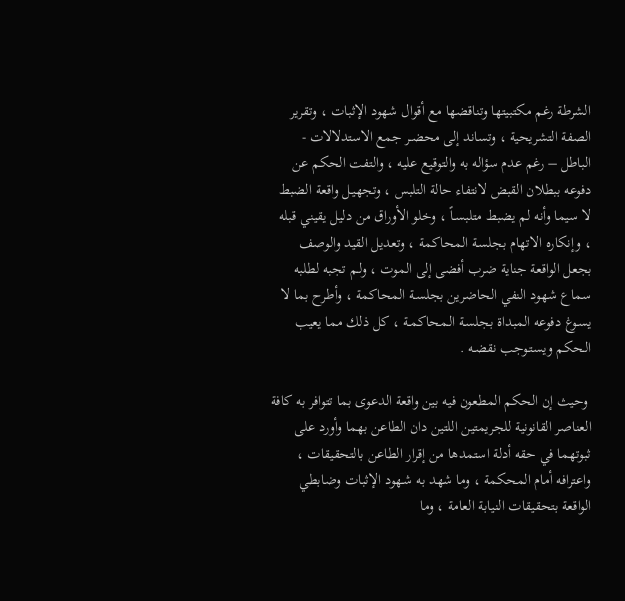الشرطة رغم مكتبيتها وتناقضها مع أقوال شهود الإثبات ، وتقرير الصفة التشريحية ، وتساند إلى محضـر جمع الاستدلالات - الباطل – رغم عدم سؤاله به والتوقيع عليه ، والتفت الحكم عن دفوعه ببطلان القبض لانتفاء حالة التلبس ، وتجهيـل واقعة الضبط لا سيما وأنه لم يضبط متلبسـاً ، وخلو الأوراق من دليل يقيني قبله ، وإنكاره الاتهام بجلسـة المحاكمة ، وتعديل القيد والوصف بجعل الواقعة جناية ضرب أفضى إلى الموت ، ولـم تجبه لطلبه سماع شهود النفي الحاضرين بجلسـة المحاكمة ، وأطرح بما لا يسـوغ دفوعه المبداة بجلسـة الـمحاكمـة ، كل ذلك مما يعيب الـحكم ويستـوجب نقضـه .

 وحيث إن الحكم المطعون فيه بين واقعة الدعوى بما تتوافر به كافة العناصر القانونية للجريمتين اللتين دان الطاعن بهما وأورد على ثبوتهما في حقه أدلة استمدها من إقرار الطاعن بالتحقيقات ، واعترافه أمام المحكمة ، وما شهد به شـهود الإثبات وضابطي الواقعة بتحقيقات النيابة العامة ، وما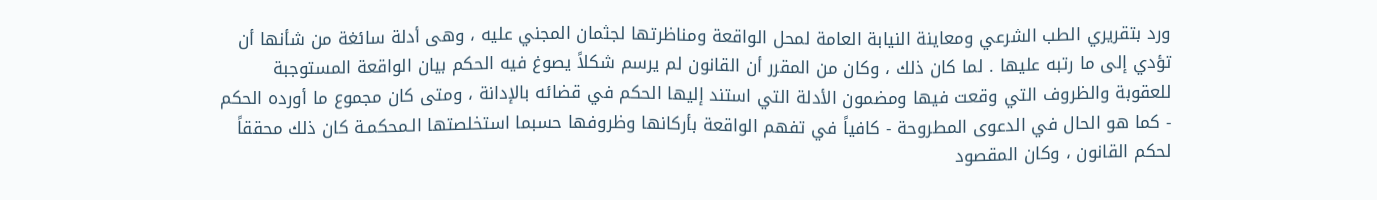ورد بتقريري الطب الشرعي ومعاينة النيابة العامة لمحل الواقعة ومناظرتها لجثمان المجني عليه ، وهى أدلة سائغة من شأنها أن تؤدي إلى ما رتبه عليها . لما كان ذلك ، وكان من المقرر أن القانون لم يرسم شكلاً يصوغ فيه الحكم بيان الواقعة المستوجبة للعقوبة والظروف التي وقعت فيها ومضمون الأدلة التي استند إليها الحكم في قضائه بالإدانة ، ومتى كان مجموع ما أورده الحكم - كما هو الحال في الدعوى المطروحة - كافياً في تفهم الواقعة بأركانها وظروفها حسبما استخلصتها الـمحكمـة كان ذلك محققاً لحكم القانون ، وكان المقصود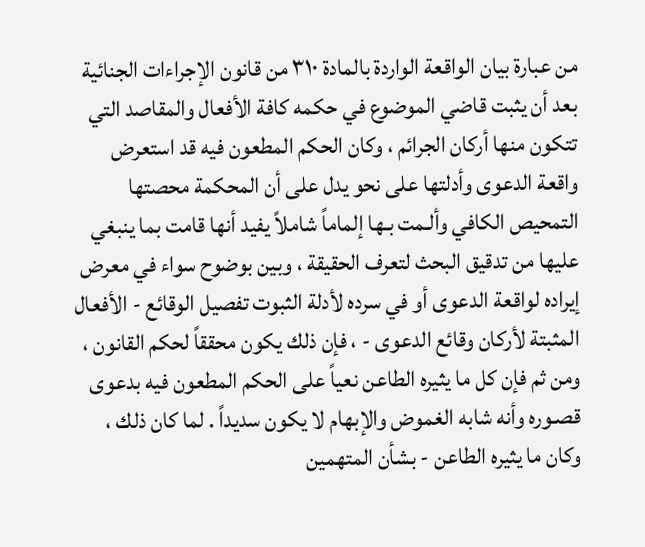من عبارة بيان الواقعة الواردة بالمادة ٣١٠ من قانون الإجراءات الجنائية بعد أن يثبت قاضي الموضوع في حكمه كافة الأفعال والمقاصد التي تتكون منها أركان الجرائم ، وكان الحكم المطعون فيه قد استعرض واقعة الدعوى وأدلتها على نحو يدل على أن المحكمة محصتها التمحيص الكافي وألـمت بـها إلماماً شاملاً يفيد أنها قامت بما ينبغي عليها من تدقيق البحث لتعرف الحقيقة ، وبين بوضوح سواء في معرض إيراده لواقعة الدعوى أو في سرده لأدلة الثبوت تفصيل الوقائع - الأفعال المثبتة لأركان وقائع الدعوى - ، فإن ذلك يكون محققاً لحكم القانون ، ومن ثم فإن كل ما يثيره الطاعن نعياً على الحكم المطعون فيه بدعوى قصـوره وأنه شابه الغموض والإبهام لا يكون سديداً . لما كان ذلك ، وكان ما يثيره الطاعن - بشأن المتهمين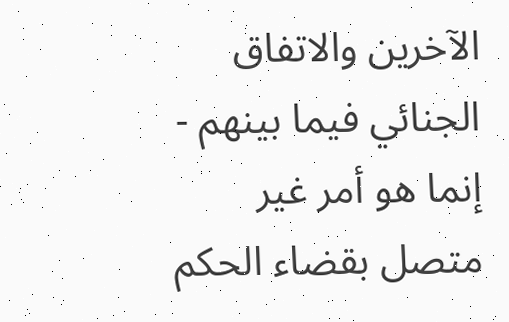الآخرين والاتفاق الجنائي فيما بينهم - إنما هو أمر غير متصل بقضاء الحكم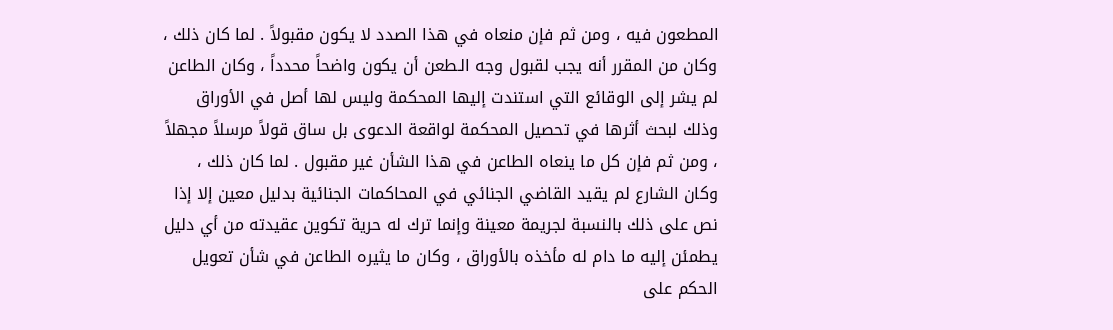المطعون فيه ، ومن ثم فإن منعاه في هذا الصدد لا يكون مقبولاً . لما كان ذلك ، وكان من المقرر أنه يجب لقبول وجه الـطعن أن يكون واضحاً محدداً ، وكان الطاعن لم يشر إلى الوقائع التي استندت إليها المحكمة وليس لها أصل في الأوراق وذلك لبحث أثرها في تحصيل المحكمة لواقعة الدعوى بل ساق قولاً مرسلاً مجهلاً ، ومن ثم فإن كل ما ينعاه الطاعن في هذا الشأن غير مقبول . لما كان ذلك ، وكان الشارع لم يقيد القاضي الجنائي في المحاكمات الجنائية بدليل معين إلا إذا نص على ذلك بالنسبة لجريمة معينة وإنما ترك له حرية تكوين عقيدته من أي دليل يطمئن إليه ما دام له مأخذه بالأوراق ، وكان ما يثيره الطاعن في شأن تعويل الحكم على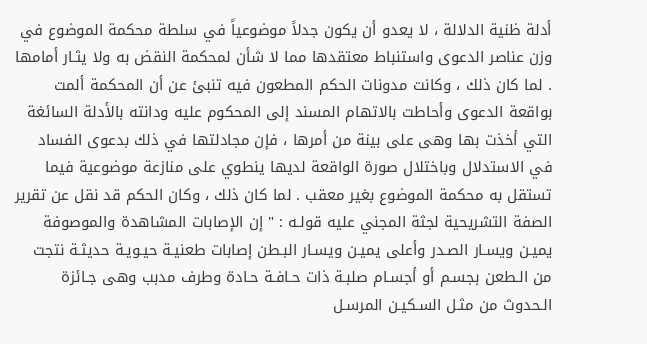أدلة ظنية الدلالة ، لا يعدو أن يكون جدلاً موضوعياً في سلطة محكمة الموضوع في وزن عناصر الدعوى واستنباط معتقدها مما لا شأن لمحكمة النقض به ولا يثـار أمامها . لما كان ذلك ، وكانت مدونات الحكم المطعون فيه تنبئ عن أن المحكمة ألمت بواقعة الدعوى وأحاطت بالاتهام المسند إلى المحكوم عليه ودانته بالأدلة السائغة التي أخذت بها وهى على بينة من أمرها ، فإن مجادلتها في ذلك بدعوى الفساد في الاستدلال وباختلال صورة الواقعة لديها ينطوي على منازعة موضوعية فيما تستقل به محكمة الموضوع بغير معقب . لما كان ذلك ، وكان الحكم قد نقل عن تقرير الصفة التشريحية لجثة المجني عليه قولـه : " إن الإصابات المشاهدة والموصوفة يميـن ويسـار الصـدر وأعلى يميـن ويسـار البـطن إصابات طعنيـة حيـويـة حديثـة نتجت من الـطعن بجسـم أو أجسـام صلبـة ذات حـافـة حـادة وطرف مدبب وهى جـائزة الـحدوث من مثـل السـكيـن المرسـل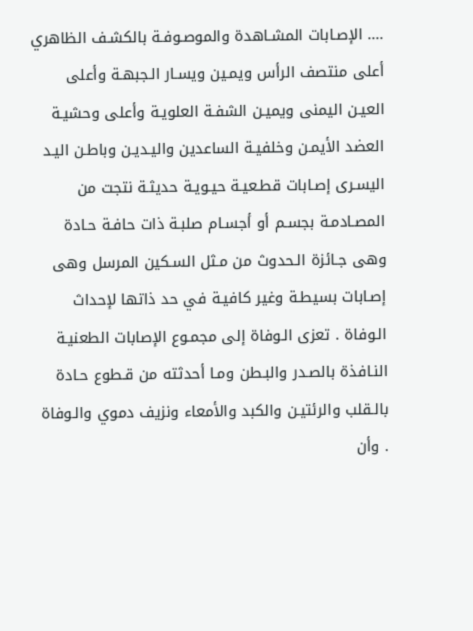.... الإصـابات المشـاهدة والموصـوفـة بالكشـف الظاهري أعلى منتصف الرأس ويمـين ويسـار الـجبهـة وأعلى العيـن اليمنى ويميـن الشفـة العلويـة وأعلى وحشيـة العضد الأيمـن وخلفيـة الساعدين واليـديـن وباطـن اليـد اليسـرى إصـابات قطـعيـة حيـويـة حديثـة نتجت من المصـادمـة بجسـم أو أجسـام صلبـة ذات حافـة حـادة وهى جـائزة الـحدوث من مـثل السـكين المرسل وهى إصـابات بسيطـة وغير كافيـة في حد ذاتها لإحداث الـوفاة . تعزى الـوفاة إلى مجمـوع الإصابات الطعنيـة النـافذة بالصـدر والبـطن ومـا أحدثته من قـطوع حـادة بالـقلب والرئتيـن والكبد والأمعاء ونزيف دموي والـوفاة . وأن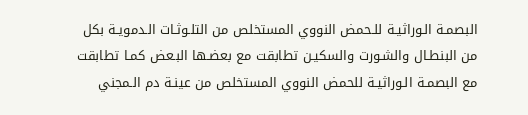البصمـة الـوراثيـة للـحمض النووي المستخلص من التلـوثـات الـدمويـة بكل من البنطـال والشـورت والسكيـن تطابقت مع بعضـها البـعض كمـا تطابقت مع البصمـة الـوراثيـة للحمض النووي المستخلص من عينـة دم الـمجني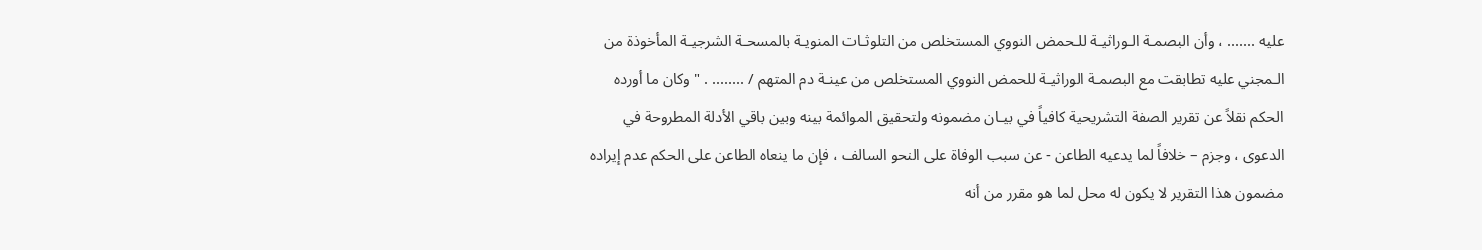عليه ....... ، وأن البصمـة الـوراثيـة للـحمض النووي المستخلص من التلوثـات المنويـة بالمسحـة الشرجيـة المأخوذة من الـمجني عليه تطابقت مع البصمـة الوراثيـة للحمض النووي المستخلص من عينـة دم المتهم / ........ . " وكان ما أورده الحكم نقلاً عن تقرير الصفة التشريحية كافياً في بيـان مضمونه ولتحقيق الموائمة بينه وبين باقي الأدلة المطروحة في الدعوى ، وجزم – خلافاً لما يدعيه الطاعن - عن سبب الوفاة على النحو السالف ، فإن ما ينعاه الطاعن على الحكم عدم إيراده مضمون هذا التقرير لا يكون له محل لما هو مقرر من أنه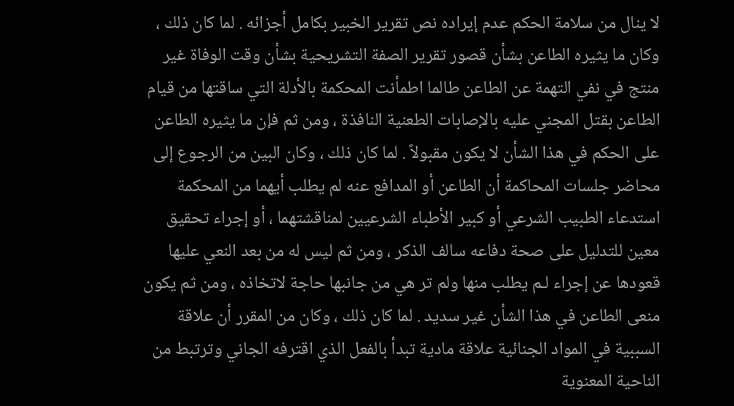لا ينال من سلامة الحكم عدم إيراده نص تقرير الخبير بكامل أجزائه . لما كان ذلك ، وكان ما يثيره الطاعن بشأن قصور تقرير الصفة التشريحية بشأن وقت الوفاة غير منتج في نفي التهمة عن الطاعن طالما اطمأنت المحكمة بالأدلة التي ساقتها من قيام الطاعن بقتل المجني عليه بالإصابات الطعنية النافذة ، ومن ثم فإن ما يثيره الطاعن على الحكم في هذا الشأن لا يكون مقبولاً . لما كان ذلك ، وكان البين من الرجوع إلى محاضر جلسات المحاكمة أن الطاعن أو المدافع عنه لم يطلب أيهما من المحكمة استدعاء الطبيب الشرعي أو كبير الأطباء الشرعيين لمناقشتهما ، أو إجراء تحقيق معين للتدليل على صحة دفاعه سالف الذكر ، ومن ثم ليس له من بعد النعي عليها قعودها عن إجراء لـم يطلب منها ولم تر هي من جانبها حاجة لاتخاذه ، ومن ثم يكون منعى الطاعن في هذا الشأن غير سديد . لما كان ذلك ، وكان من المقرر أن علاقة السببية في المواد الجنائية علاقة مادية تبدأ بالفعل الذي اقترفه الجاني وترتبط من الناحية المعنوية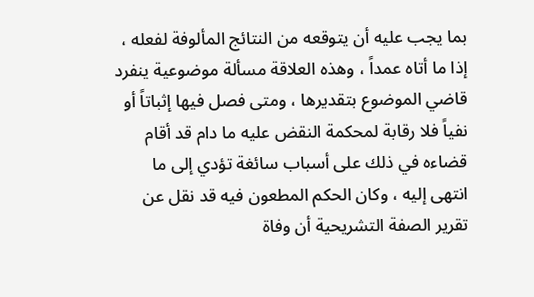بما يجب عليه أن يتوقعه من النتائج المألوفة لفعله ، إذا ما أتاه عمداً ، وهذه العلاقة مسألة موضوعية ينفرد قاضي الموضوع بتقديرها ، ومتى فصل فيها إثباتاً أو نفياً فلا رقابة لمحكمة النقض عليه ما دام قد أقام قضاءه في ذلك على أسباب سائغة تؤدي إلى ما انتهى إليه ، وكان الحكم المطعون فيه قد نقل عن تقرير الصفة التشريحية أن وفاة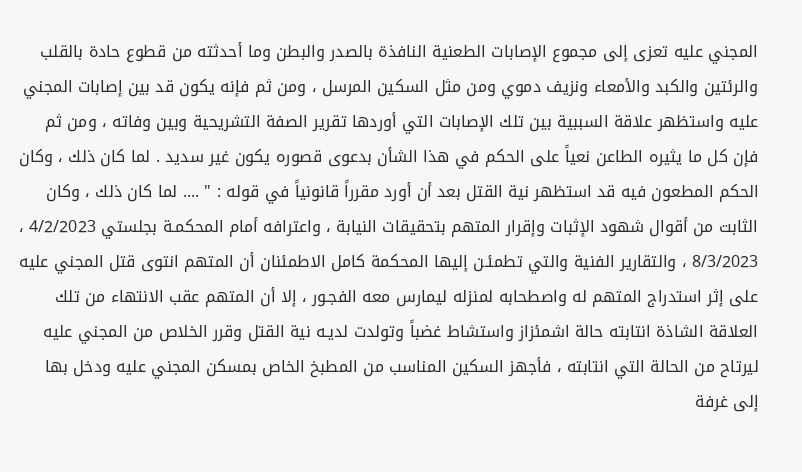المجني عليه تعزى إلى مجموع الإصابات الطعنية النافذة بالصدر والبطن وما أحدثته من قطوع حادة بالقلب والرئتين والكبد والأمعاء ونزيف دموي ومن مثل السكين المرسل ، ومن ثم فإنه يكون قد بين إصابات المجني عليه واستظهر علاقة السببية بين تلك الإصابات التي أوردها تقرير الصفة التشريحية وبين وفاته ، ومن ثم فإن كل ما يثيره الطاعن نعياً على الحكم في هذا الشأن بدعوى قصوره يكون غير سديد . لما كان ذلك ، وكان الحكم المطعون فيه قد استظهر نية القتل بعد أن أورد مقرراً قانونياً في قوله : " .... لما كان ذلك ، وكان الثابت من أقوال شهود الإثبات وإقرار المتهم بتحقيقات النيابة ، واعترافه أمام المحكمـة بجلستي 4/2/2023 ، 8/3/2023 ، والتقارير الفنية والتي تطمئـن إليها المحكمة كامل الاطمئنان أن المتهم انتوى قتل المجني عليه على إثر استدراج المتهم له واصطحابه لمنزله ليمارس معه الفجـور ، إلا أن المتهم عقب الانتهاء من تلك العلاقة الشاذة انتابته حالة اشمئزاز واستشاط غضباً وتولدت لديـه نية القتل وقرر الخلاص من المجني عليه ليرتاح من الحالة التي انتابته ، فأجهز السكين المناسب من المطبخ الخاص بمسكن المجني عليه ودخل بها إلى غرفة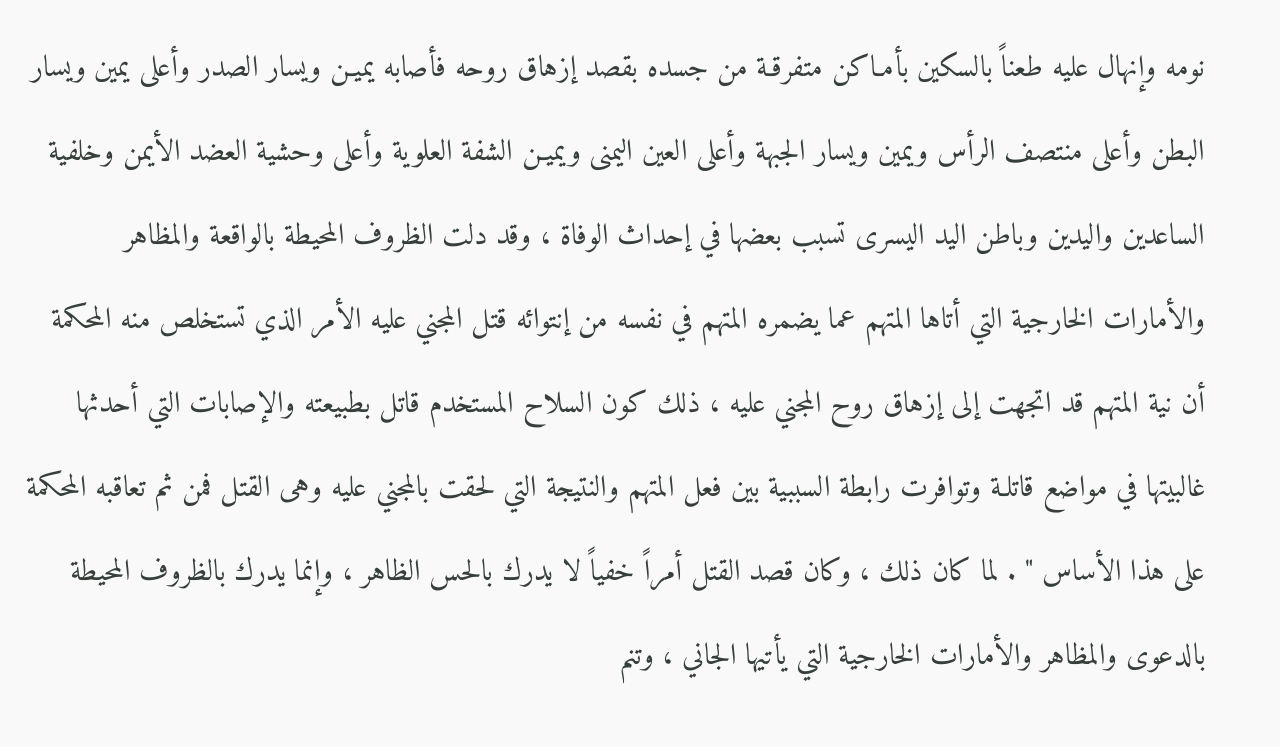نومه وإنهال عليه طعناً بالسكين بأمـاكن متفرقـة من جسده بقصد إزهاق روحه فأصابه يميـن ويسار الصدر وأعلى يمين ويسار البطن وأعلى منتصف الرأس ويمين ويسار الجبهة وأعلى العين اليمنى ويميـن الشفة العلوية وأعلى وحشية العضد الأيمن وخلفية الساعدين واليدين وباطن اليد اليسرى تسبب بعضها في إحداث الوفاة ، وقد دلت الظروف المحيطة بالواقعة والمظاهر والأمارات الخارجية التي أتاها المتهم عما يضمره المتهم في نفسه من إنتوائه قتل المجني عليه الأمر الذي تستخلص منه المحكمة أن نية المتهم قد اتجهت إلى إزهاق روح المجني عليه ، ذلك كون السلاح المستخدم قاتل بطبيعته والإصابات التي أحدثها غالبيتها في مواضع قاتلـة وتوافرت رابطة السببية بين فعل المتهم والنتيجة التي لحقت بالمجني عليه وهى القتل فمن ثم تعاقبه المحكمة على هذا الأساس " . لما كان ذلك ، وكان قصد القتل أمراً خفياً لا يدرك بالحس الظاهر ، وإنما يدرك بالظروف المحيطة بالدعوى والمظاهر والأمارات الخارجية التي يأتيها الجاني ، وتنم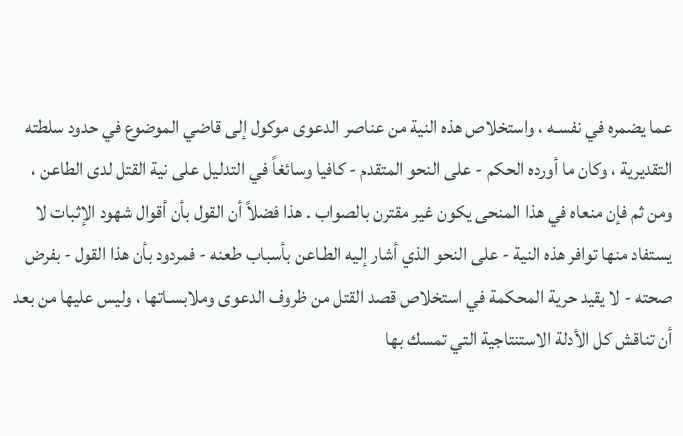عما يضمره في نفسـه ، واستخلاص هذه النية من عناصر الدعوى موكول إلى قاضي الموضوع في حدود سلطته التقديرية ، وكان ما أورده الحكم - على النحو المتقدم - كافيا وسائغاً في التدليل على نية القتل لدى الطاعن ، ومن ثم فإن منعاه في هذا المنحى يكون غير مقترن بالصواب . هذا فضلاً أن القول بأن أقوال شهود الإثبات لا يستفاد منها توافر هذه النية - على النحو الذي أشار إليه الطـاعن بأسباب طعنه - فمردود بأن هذا القول - بفرض صحته - لا يقيد حرية المحكمة في استخلاص قصد القتل من ظروف الدعوى وملابسـاتها ، وليس عليها من بعد أن تناقش كل الأدلة الاستنتاجية التي تمسك بها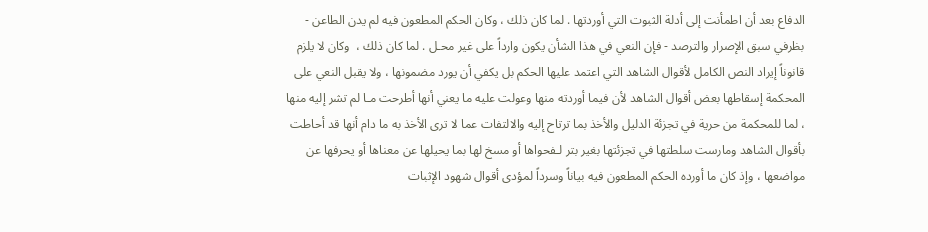الدفاع بعد أن اطمأنت إلى أدلة الثبوت التي أوردتها . لما كان ذلك ، وكان الحكم المطعون فيه لم يدن الطاعن - بظرفي سبق الإصرار والترصد - فإن النعي في هذا الشأن يكون وارداً على غير محـل . لما كان ذلك ،  وكان لا يلزم قانوناً إيراد النص الكامل لأقوال الشاهد التي اعتمد عليها الحكم بل يكفي أن يورد مضمونها ، ولا يقبل النعي على المحكمة إسقاطها بعض أقوال الشاهد لأن فيما أوردته منها وعولت عليه ما يعني أنها أطرحت مـا لم تشر إليه منها ، لما للمحكمة من حرية في تجزئة الدليل والأخذ بما ترتاح إليه والالتفات عما لا ترى الأخذ به ما دام أنها قد أحاطت بأقوال الشاهد ومارست سلطتها في تجزئتها بغير بتر لـفحواها أو مسخ لها بما يحيلها عن معناها أو يحرفها عن مواضعها ، وإذ كان ما أورده الحكم المطعون فيه بياناً وسرداً لمؤدى أقوال شهود الإثبات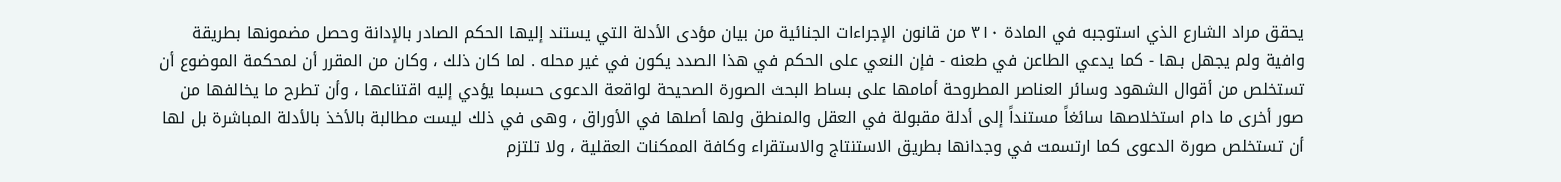يحقق مراد الشارع الذي استوجبه في المادة ٣١٠ من قانون الإجراءات الجنائية من بيان مؤدى الأدلة التي يستند إليها الحكم الصادر بالإدانة وحصل مضمونها بطريقة وافية ولم يجهل بـها - كما يدعي الطاعن في طعنه - فإن النعي على الحكم في هذا الصدد يكون في غير محله . لما كان ذلك ، وكان من المقرر أن لمحكمة الموضوع أن تستخلص من أقوال الشهود وسائر العناصر المطروحة أمامها على بساط البحث الصورة الصحيحة لواقعة الدعوى حسبما يؤدي إليه اقتناعها ، وأن تطرح ما يخالفها من صور أخرى ما دام استخلاصها سائغاً مستنداً إلى أدلة مقبولة في العقل والمنطق ولها أصلها في الأوراق ، وهى في ذلك ليست مطالبة بالأخذ بالأدلة المباشرة بل لها أن تستخلص صورة الدعوى كما ارتسمت في وجدانها بطريق الاستنتاج والاستقراء وكافة الممكنات العقلية ، ولا تلتزم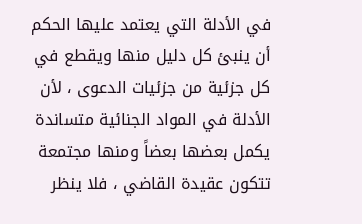في الأدلة التي يعتمد عليها الحكم أن ينبئ كل دليل منها ويقطع في كل جزئية من جزئيات الدعوى ، لأن الأدلة في المواد الجنائية متساندة يكمل بعضها بعضاً ومنها مجتمعة تتكون عقيدة القاضي ، فلا ينظر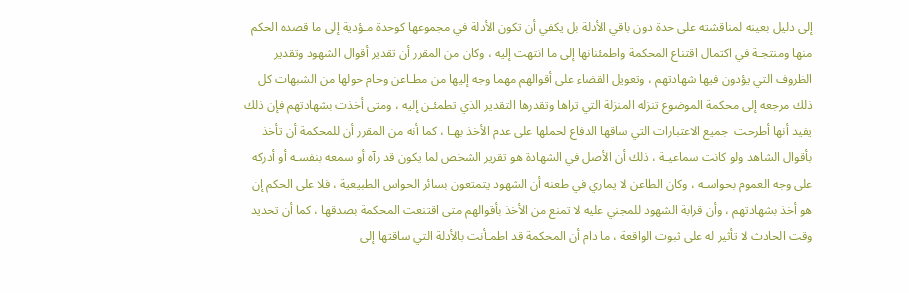إلى دليل بعينه لمناقشته على حدة دون باقي الأدلة بل يكفي أن تكون الأدلة في مجموعها كوحدة مـؤدية إلى ما قصده الحكم منها ومنتجـة في اكتمال اقتناع المحكمة واطمئنانها إلى ما انتهت إليه ، وكان من المقرر أن تقدير أقوال الشهود وتقدير الظروف التي يؤدون فيها شهادتهم ، وتعويل القضاء على أقوالهم مهما وجه إليها من مطـاعن وحام حولها من الشبهات كل ذلك مرجعه إلى محكمة الموضوع تنزله المنزلة التي تراها وتقدرها التقدير الذي تطمئـن إليه ، ومتى أخذت بشهادتهم فإن ذلك يفيد أنها أطرحت  جميع الاعتبارات التي ساقها الدفاع لحملها على عدم الأخذ بهـا ، كما أنه من المقرر أن للمحكمة أن تأخذ بأقوال الشاهد ولو كانت سماعيـة ، ذلك أن الأصل في الشهادة هو تقرير الشخص لما يكون قد رآه أو سمعه بنفسـه أو أدركه على وجه العموم بحواسـه ، وكان الطاعن لا يماري في طعنه أن الشهود يتمتعون بسائر الحواس الطبيعية ، فلا على الحكم إن هو أخذ بشهادتهم ، وأن قرابة الشهود للمجني عليه لا تمنع من الأخذ بأقوالهم متى اقتنعت المحكمة بصدقها ، كما أن تحديد وقت الحادث لا تأثير له على ثبوت الواقعة ، ما دام أن المحكمة قد اطمـأنت بالأدلة التي ساقتها إلى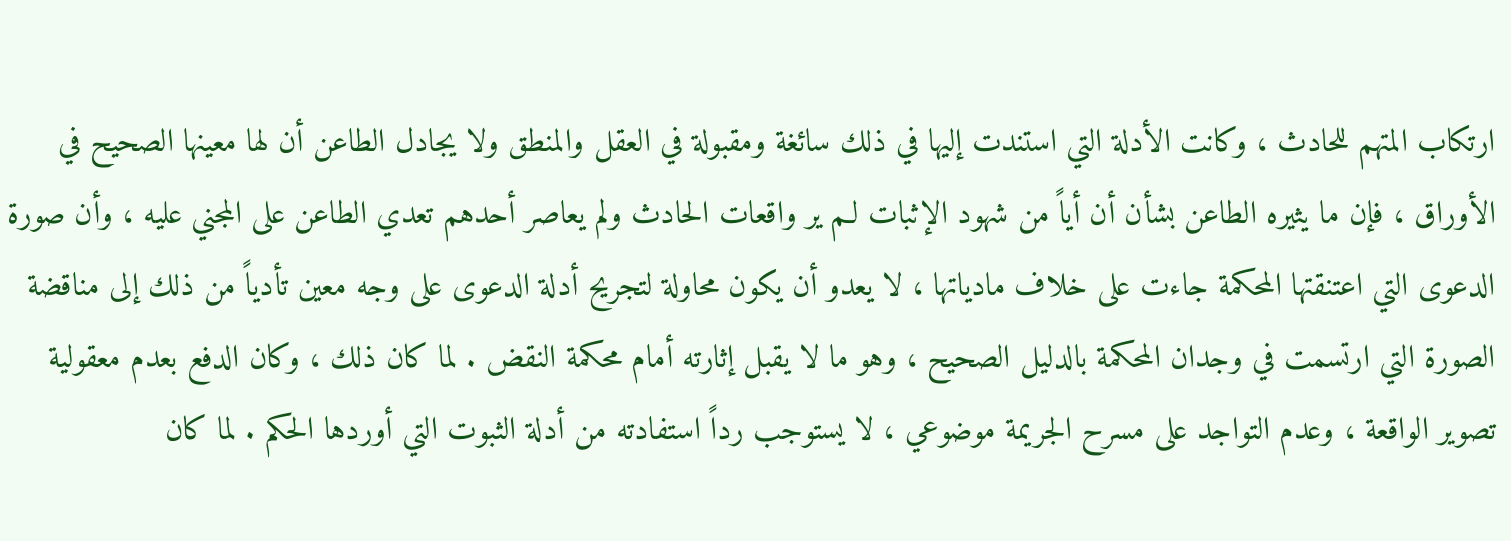ارتكاب المتهم للحادث ، وكانت الأدلة التي استندت إليها في ذلك سائغة ومقبولة في العقل والمنطق ولا يجادل الطاعن أن لها معينها الصحيح في الأوراق ، فإن ما يثيره الطاعن بشأن أن أیاً من شهود الإثبات لـم ير واقعات الحادث ولم يعاصر أحدهم تعدي الطاعن على المجني عليه ، وأن صورة الدعوى التي اعتنقتها المحكمة جاءت على خلاف مادياتها ، لا يعدو أن يكون محاولة لتجريح أدلة الدعوى على وجه معين تأدياً من ذلك إلى مناقضة الصورة التي ارتسمت في وجدان المحكمة بالدليل الصحيح ، وهو ما لا يقبل إثارته أمام محكمة النقض . لما كان ذلك ، وكان الدفع بعدم معقولية تصوير الواقعة ، وعدم التواجد على مسرح الجريمة موضوعي ، لا يستوجب رداً استفادته من أدلة الثبوت التي أوردها الحكم . لما كان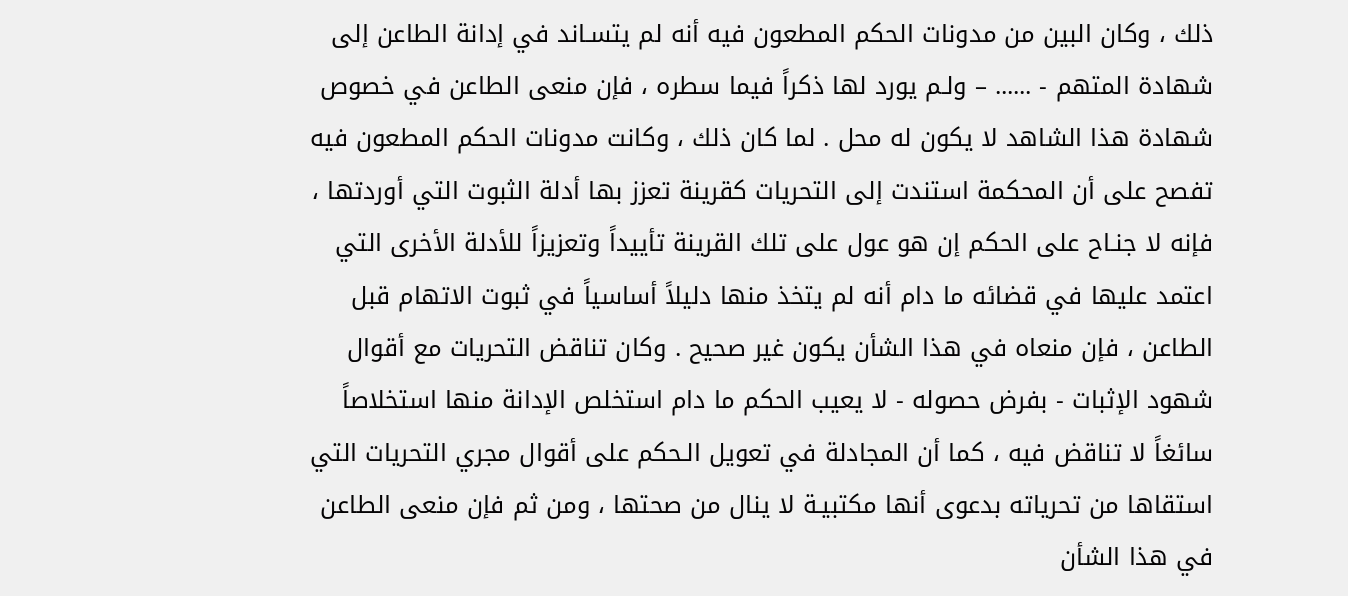ذلك ، وكان البين من مدونات الحكم المطعون فيه أنه لم يتسـاند في إدانة الطاعن إلى شهادة المتهم - ...... – ولـم يورد لها ذكراً فيما سطره ، فإن منعى الطاعن في خصوص شهادة هذا الشاهد لا يكون له محل . لما كان ذلك ، وكانت مدونات الحكم المطعون فيه تفصح على أن المحكمة استندت إلى التحريات كقرينة تعزز بها أدلة الثبوت التي أوردتها ، فإنه لا جنـاح على الحكم إن هو عول على تلك القرينة تأييداً وتعزيزاً للأدلة الأخرى التي اعتمد عليها في قضائه ما دام أنه لم يتخذ منها دليلاً أساسياً في ثبوت الاتهام قبل الطاعن ، فإن منعاه في هذا الشأن يكون غير صحيح . وكان تناقض التحريات مع أقوال شهود الإثبات - بفرض حصوله - لا يعيب الحكم ما دام استخلص الإدانة منها استخلاصاً سائغاً لا تناقض فيه ، كما أن المجادلة في تعويل الـحكم على أقوال مجري التحريات التي استقاها من تحرياته بدعوى أنها مكتبيـة لا ينال من صحتها ، ومن ثم فإن منعى الطاعن في هذا الشأن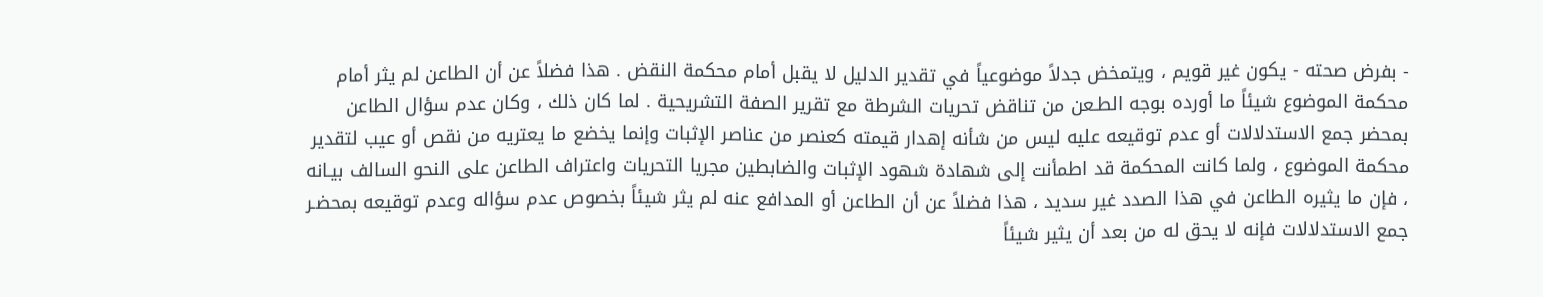- بفرض صحته - يكون غير قويم ، ويتمخض جدلاً موضوعياً في تقدير الدليل لا يقبل أمام محكمة النقض . هذا فضلاً عن أن الطاعن لم يثر أمام محكمة الموضوع شيئاً ما أورده بوجه الطـعن من تناقض تحريات الشرطة مع تقرير الصفة التشريحية . لما كان ذلك ، وكان عدم سؤال الطاعن بمحضر جمع الاستدلالات أو عدم توقيعه عليه ليس من شأنه إهدار قيمته كعنصر من عناصر الإثبات وإنما يخضع ما يعتريه من نقص أو عيب لتقدير محكمة الموضوع ، ولما كانت المحكمة قد اطمأنت إلى شهادة شهود الإثبات والضابطين مجريا التحريات واعتراف الطاعن على النحو السالف بيـانه ، فإن ما يثيره الطاعن في هذا الصدد غير سديد ، هذا فضلاً عن أن الطاعن أو المدافع عنه لم يثر شيئاً بخصوص عدم سؤاله وعدم توقيعه بمحضـر جمع الاستدلالات فإنه لا يحق له من بعد أن يثير شيئاً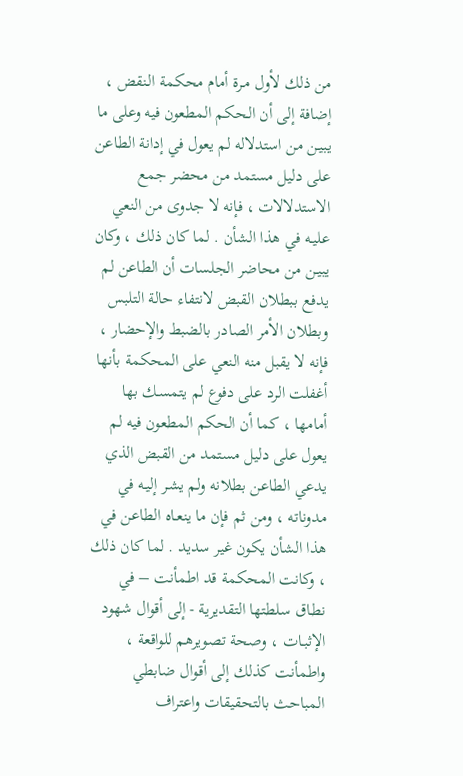من ذلك لأول مـرة أمام محكمة الـنقض ، إضافة إلى أن الـحكم المطعون فيه وعلى ما يبيـن من استدلاله لم يعول في إدانة الطاعن على دليل مستمد من محضر جمع الاستدلالات ، فإنه لا جدوى من النعي عليـه في هذا الشأن . لما كان ذلك ، وكان يبيـن من محاضر الجلسات أن الطاعن لم يدفع ببطلان القبض لانتفاء حالة التلبس وبطلان الأمر الصادر بالضبط والإحضار ، فإنه لا يقبل منه النعي على المحكمة بأنها أغفلت الرد على دفوع لم يتمسـك بها أمامها ، كما أن الحكم المطعون فيه لم يعول على دليل مستمد من القبض الذي يدعي الطاعن بطلانه ولم يشـر إليـه في مدوناته ، ومن ثم فإن ما ينعـاه الطاعن في هذا الشأن يكون غير سديد . لما كان ذلك ، وكانت المحكمة قد اطمأنت – في نطـاق سلطتها التقديرية - إلى أقوال شهود الإثبـات ، وصحة تصويرهم للواقعة ، واطمأنت كذلك إلى أقوال ضابطي المباحث بالتحقيقات واعتراف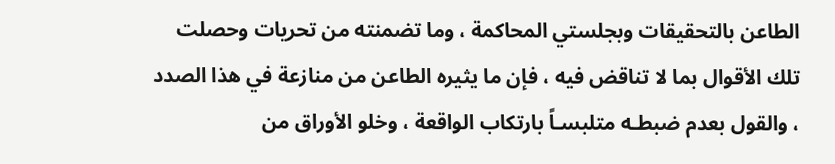الطاعن بالتحقيقات وبجلستي المحاكمة ، وما تضمنته من تحريات وحصلت تلك الأقوال بما لا تناقض فيه ، فإن ما يثيره الطاعن من منازعة في هذا الصدد ، والقول بعدم ضبطـه متلبسـاً بارتكاب الواقعة ، وخلو الأوراق من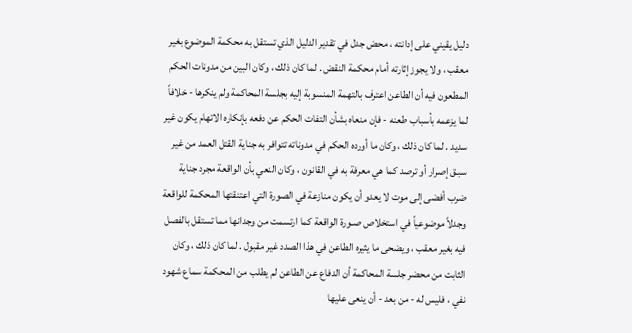دليل يقيني على إدانته ، محض جدل في تقدير الدليل الذي تستقل به محكمة الموضوع بغير معقب ، ولا يجوز إثارته أمام محكمة النقض . لما كان ذلك ، وكان البين من مدونات الحكم المطعون فيه أن الطاعن اعترف بالتهمة المنسوبة إليه بجلسة المحاكمة ولم ينكرها - خلافاً لما يزعمه بأسباب طعنه - فإن منعاه بشأن التفات الحكم عن دفعه بإنكاره الاتهام يكون غير سديد . لما كان ذلك ، وكان ما أورده الحكم في مدوناته تتوافر به جناية القتل العمد من غير سبـق إصرار أو ترصد كما هي معرفة به في القانون ، وكان النعي بأن الواقعة مجرد جناية ضرب أفضى إلى موت لا يعدو أن يكون منازعة في الصورة التي اعتنقتها المحكمة للواقعة وجدلاً موضوعياً في استخلاص صـورة الواقعة كما ارتسمت من وجدانها مما تستقل بالفصل فيه بغير معقب ، ويضحى ما يثيره الطاعن في هذا الصدد غير مقبول . لما كان ذلك ، وكان الثابت من محضر جلسة المحاكمة أن الدفاع عن الطاعن لم يطلب من المحكمة سماع شهود نفي ، فليس له - من بعد - أن ينعى عليها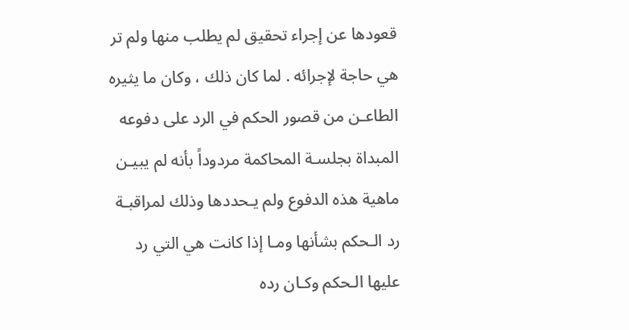قعودها عن إجراء تحقيق لم يطلب منها ولم تر هي حاجة لإجرائه . لما كان ذلك ، وكان ما يثيره الطاعـن من قصور الحكم في الرد على دفوعه المبداة بجلسـة المحاكمة مردوداً بأنه لم يبيـن ماهية هذه الدفوع ولم يـحددها وذلك لمراقبـة رد الـحكم بشأنها ومـا إذا كانت هي التي رد عليها الـحكم وكـان رده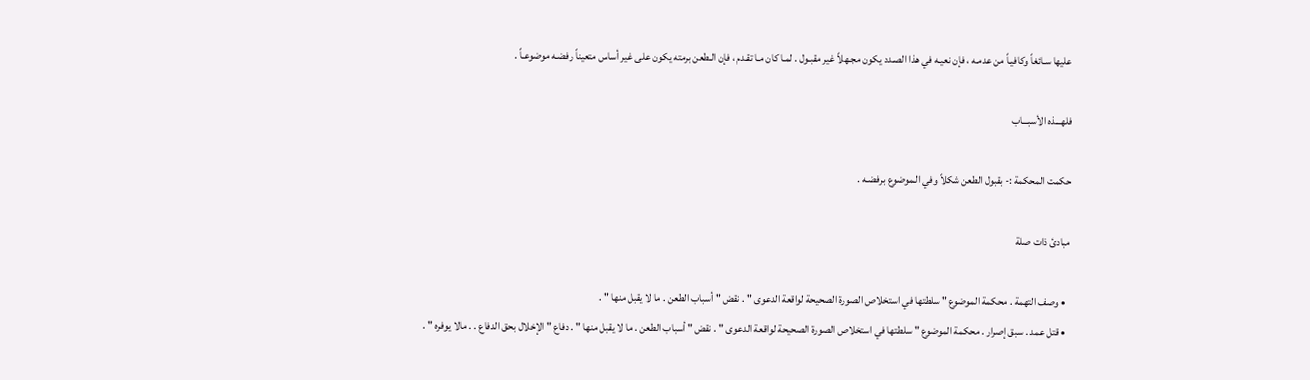عليها سـائغاً وكافيـاً من عدمـه ، فإن نعيـه في هذا الصـدد يكون مجـهلاً غير مقبـول . لمـا كان مـا تقـدم ، فإن الـطعن برمته يكون على غير أساس متعيناً رفضـه موضوعـاً .

فلهـــذه الأسبـــاب

حكمت المحكمة :- بقبول الطعن شكلاً وفي الـموضوع برفضـه .

مبادئ ذات صلة

  • وصف التهمة . محكمة الموضوع " سلطتها في استخلاص الصورة الصحيحة لواقعة الدعوى " . نقض " أسباب الطعن . ما لا يقبل منها " .
  • قتل عمد . سبق إصرار . محكمة الموضوع " سلطتها في استخلاص الصورة الصحيحة لواقعة الدعوى " . نقض " أسباب الطعن . ما لا يقبل منها " . دفاع " الإخلال بحق الدفاع . . مالا يوفره " .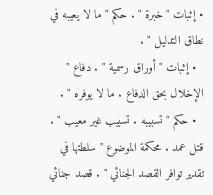• إثبات " خبرة " . حكم " ما لا يعيبه في نطاق التدليل " .
  • إثبات " أوراق رسمية " . دفاع " الإخلال بحق الدفاع . ما لا يوفره " .
  • حكم " تسبيبه . تسبيب غير معيب " . قتل عمد . محكمة الموضوع " سلطتها في تقدير توافر القصد الجنائي " . قصد جنائي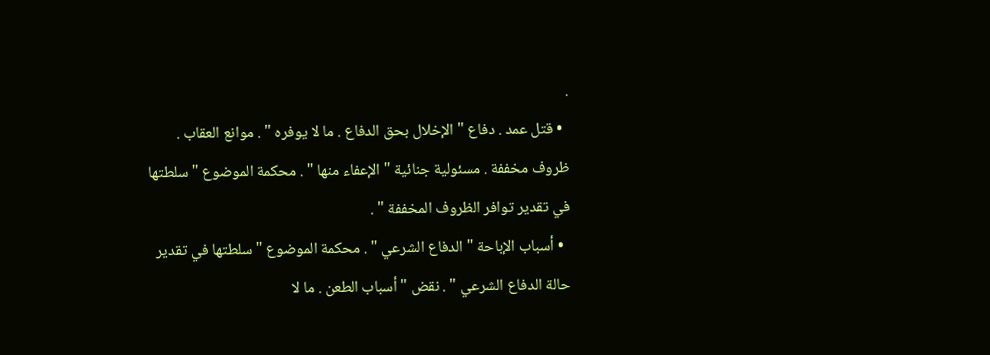.
  • قتل عمد . دفاع " الإخلال بحق الدفاع . ما لا يوفره " . موانع العقاب . ظروف مخففة . مسئولية جنائية " الإعفاء منها " . محكمة الموضوع " سلطتها في تقدير توافر الظروف المخففة " .
  • أسباب الإباحة " الدفاع الشرعي " . محكمة الموضوع " سلطتها في تقدير حالة الدفاع الشرعي " . نقض " أسباب الطعن . ما لا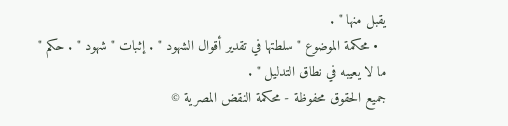يقبل منها " .
  • محكمة الموضوع " سلطتها في تقدير أقوال الشهود " . إثبات " شهود " . حكم " ما لا يعيبه في نطاق التدليل " .
جميع الحقوق محفوظة - محكمة النقض المصرية ©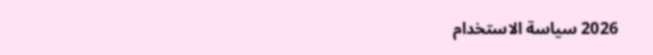2026 سياسة الاستخدام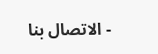- الاتصال بنا